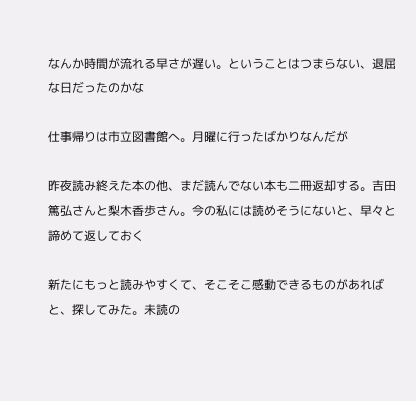なんか時間が流れる早さが遅い。ということはつまらない、退屈な日だったのかな

仕事帰りは市立図書館へ。月曜に行ったばかりなんだが

昨夜読み終えた本の他、まだ読んでない本も二冊返却する。吉田篤弘さんと梨木香歩さん。今の私には読めそうにないと、早々と諦めて返しておく

新たにもっと読みやすくて、そこそこ感動できるものがあればと、探してみた。未読の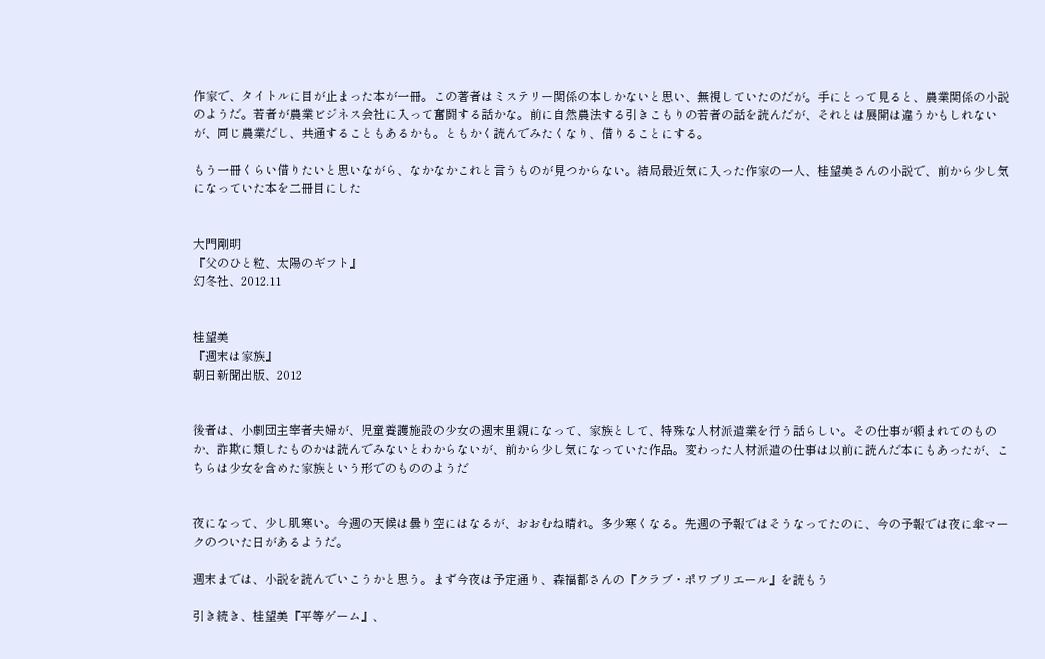作家で、タイトルに目が止まった本が一冊。この著者はミステリー関係の本しかないと思い、無視していたのだが。手にとって見ると、農業関係の小説のようだ。若者が農業ビジネス会社に入って奮闘する話かな。前に自然農法する引きこもりの若者の話を読んだが、それとは展開は違うかもしれないが、同じ農業だし、共通することもあるかも。ともかく読んでみたくなり、借りることにする。

もう一冊くらい借りたいと思いながら、なかなかこれと言うものが見つからない。結局最近気に入った作家の一人、桂望美さんの小説で、前から少し気になっていた本を二冊目にした


大門剛明
『父のひと粒、太陽のギフト』
幻冬社、2012.11


桂望美
『週末は家族』
朝日新聞出版、2012


後者は、小劇団主宰者夫婦が、児童養護施設の少女の週末里親になって、家族として、特殊な人材派遣業を行う話らしい。その仕事が頼まれてのものか、詐欺に類したものかは読んでみないとわからないが、前から少し気になっていた作品。変わった人材派遣の仕事は以前に読んだ本にもあったが、こちらは少女を含めた家族という形でのもののようだ


夜になって、少し肌寒い。今週の天候は曇り空にはなるが、おおむね晴れ。多少寒くなる。先週の予報ではそうなってたのに、今の予報では夜に傘マークのついた日があるようだ。

週末までは、小説を読んでいこうかと思う。まず今夜は予定通り、森福都さんの『クラブ・ポワブリエール』を読もう

引き続き、桂望美『平等ゲーム』、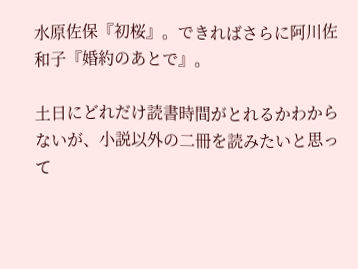水原佐保『初桜』。できればさらに阿川佐和子『婚約のあとで』。

土日にどれだけ読書時間がとれるかわからないが、小説以外の二冊を読みたいと思って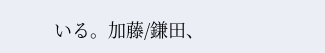いる。加藤/鎌田、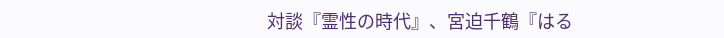対談『霊性の時代』、宮迫千鶴『はる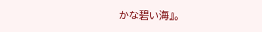かな碧い海』。